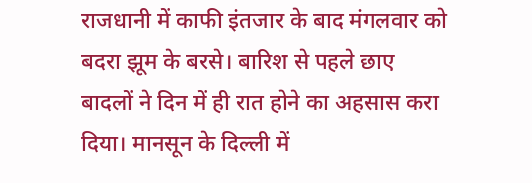राजधानी में काफी इंतजार के बाद मंगलवार को बदरा झूम के बरसे। बारिश से पहले छाए बादलों ने दिन में ही रात होने का अहसास करा दिया। मानसून के दिल्ली में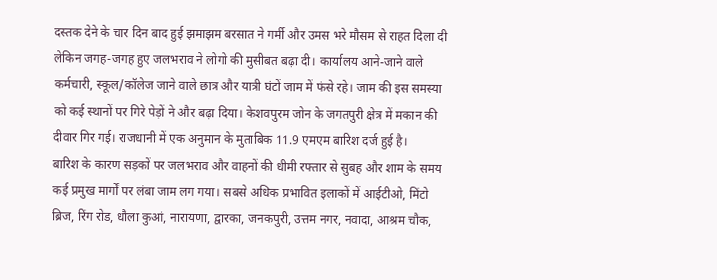दस्तक देने के चार दिन बाद हुई झमाझम बरसात ने गर्मी और उमस भरे मौसम से राहत दिला दी लेकिन जगह-जगह हुए जलभराव ने लोगो की मुसीबत बढ़ा दी। कार्यालय आने-जाने वाले कर्मचारी, स्कूल/कॉलेज जाने वाले छात्र और यात्री घंटों जाम में फंसे रहे। जाम की इस समस्या को कई स्थानों पर गिरे पेड़ों ने और बढ़ा दिया। केशवपुरम जोन के जगतपुरी क्षेत्र में मकान की दीवार गिर गई। राजधानी में एक अनुमान के मुताबिक 11.9 एमएम बारिश दर्ज हुई है।
बारिश के कारण सड़कों पर जलभराव और वाहनों की धीमी रफ्तार से सुबह और शाम के समय कई प्रमुख मार्गों पर लंबा जाम लग गया। सबसे अधिक प्रभावित इलाकों में आईटीओ, मिंटो ब्रिज, रिंग रोड, धौला कुआं, नारायणा, द्वारका, जनकपुरी, उत्तम नगर, नवादा, आश्रम चौक,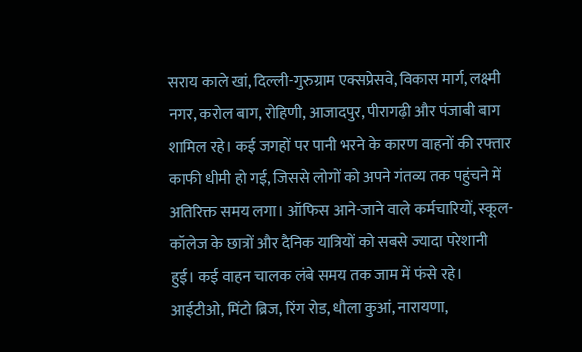सराय काले खां, दिल्ली-गुरुग्राम एक्सप्रेसवे, विकास मार्ग, लक्ष्मी नगर, करोल बाग, रोहिणी, आजादपुर, पीरागढ़ी और पंजाबी बाग शामिल रहे। कई जगहों पर पानी भरने के कारण वाहनों की रफ्तार काफी धीमी हो गई, जिससे लोगों को अपने गंतव्य तक पहुंचने में अतिरिक्त समय लगा। ऑफिस आने-जाने वाले कर्मचारियों, स्कूल-कॉलेज के छात्रों और दैनिक यात्रियों को सबसे ज्यादा परेशानी हुई। कई वाहन चालक लंबे समय तक जाम में फंसे रहे।
आईटीओ, मिंटो ब्रिज, रिंग रोड, धौला कुआं, नारायणा,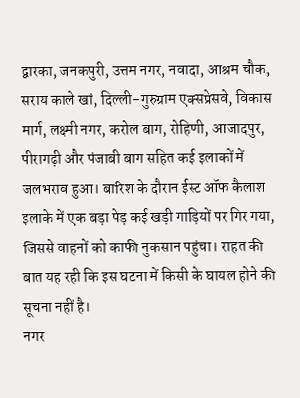द्वारका, जनकपुरी, उत्तम नगर, नवादा, आश्रम चौक, सराय काले खां, दिल्ली-गुरुग्राम एक्सप्रेसवे, विकास मार्ग, लक्ष्मी नगर, करोल बाग, रोहिणी, आजादपुर, पीरागढ़ी और पंजाबी बाग सहित कई इलाकों में जलभराव हुआ। बारिश के दौरान ईस्ट ऑफ कैलाश इलाके में एक बड़ा पेड़ कई खड़ी गाड़ियों पर गिर गया, जिससे वाहनों को काफी नुकसान पहुंचा। राहत की बात यह रही कि इस घटना में किसी के घायल होने की सूचना नहीं है।
नगर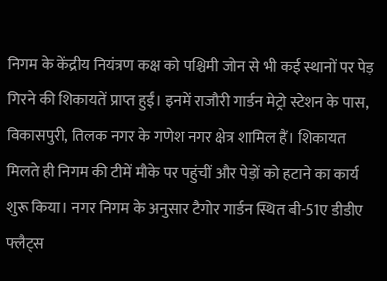निगम के केंद्रीय नियंत्रण कक्ष को पश्चिमी जोन से भी कई स्थानों पर पेड़ गिरने की शिकायतें प्राप्त हुईं। इनमें राजौरी गार्डन मेट्रो स्टेशन के पास, विकासपुरी, तिलक नगर के गणेश नगर क्षेत्र शामिल हैं। शिकायत मिलते ही निगम की टीमें मौके पर पहुंचीं और पेड़ों को हटाने का कार्य शुरू किया। नगर निगम के अनुसार टैगोर गार्डन स्थित बी-51ए डीडीए फ्लैट्स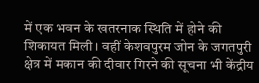में एक भवन के खतरनाक स्थिति में होने की शिकायत मिली। वहीं केशवपुरम जोन के जगतपुरी क्षेत्र में मकान की दीवार गिरने की सूचना भी केंद्रीय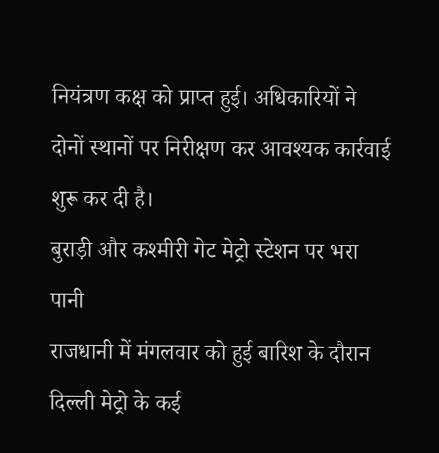नियंत्रण कक्ष को प्राप्त हुई। अधिकारियों ने दोनों स्थानों पर निरीक्षण कर आवश्यक कार्रवाई शुरू कर दी है।
बुराड़ी और कश्मीरी गेट मेट्रो स्टेशन पर भरा पानी
राजधानी में मंगलवार को हुई बारिश के दौरान दिल्ली मेट्रो के कई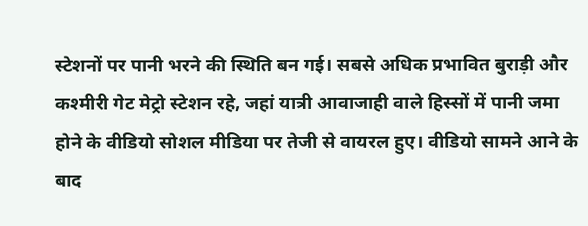स्टेशनों पर पानी भरने की स्थिति बन गई। सबसे अधिक प्रभावित बुराड़ी और कश्मीरी गेट मेट्रो स्टेशन रहे, जहां यात्री आवाजाही वाले हिस्सों में पानी जमा होने के वीडियो सोशल मीडिया पर तेजी से वायरल हुए। वीडियो सामने आने के बाद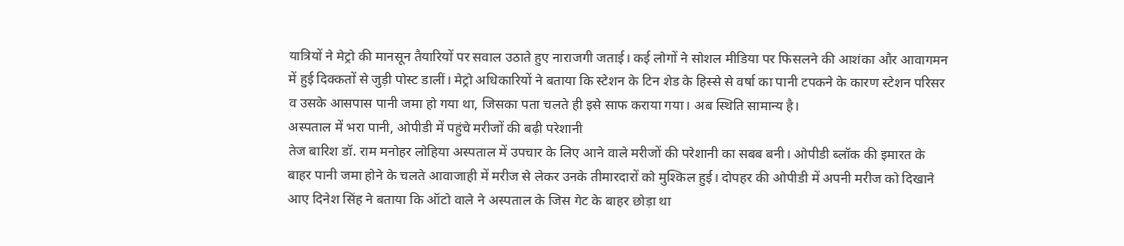यात्रियों ने मेट्रो की मानसून तैयारियों पर सवाल उठाते हुए नाराजगी जताई। कई लोगों ने सोशल मीडिया पर फिसलने की आशंका और आवागमन में हुई दिक्कतों से जुड़ी पोस्ट डालीं। मेट्रो अधिकारियों ने बताया कि स्टेशन के टिन शेड के हिस्से से वर्षा का पानी टपकने के कारण स्टेशन परिसर व उसके आसपास पानी जमा हो गया था, जिसका पता चलते ही इसे साफ कराया गया। अब स्थिति सामान्य है।
अस्पताल में भरा पानी, ओपीडी में पहुंचे मरीजों की बढ़ी परेशानी
तेज बारिश डॉ. राम मनोहर लोहिया अस्पताल में उपचार के लिए आने वाले मरीजों की परेशानी का सबब बनी। ओपीडी ब्लॉक की इमारत के बाहर पानी जमा होने के चलते आवाजाही में मरीज से लेकर उनके तीमारदारों को मुश्किल हुई। दोपहर की ओपीडी में अपनी मरीज को दिखाने आए दिनेश सिंह ने बताया कि ऑटो वाले ने अस्पताल के जिस गेट के बाहर छोड़ा था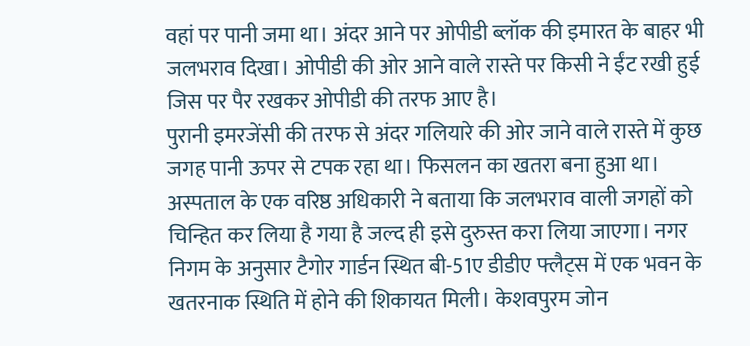वहां पर पानी जमा था। अंदर आने पर ओपीडी ब्लॉक की इमारत के बाहर भी जलभराव दिखा। ओपीडी की ओर आने वाले रास्ते पर किसी ने ईंट रखी हुई जिस पर पैर रखकर ओपीडी की तरफ आए है।
पुरानी इमरजेंसी की तरफ से अंदर गलियारे की ओर जाने वाले रास्ते में कुछ जगह पानी ऊपर से टपक रहा था। फिसलन का खतरा बना हुआ था। अस्पताल के एक वरिष्ठ अधिकारी ने बताया कि जलभराव वाली जगहों को चिन्हित कर लिया है गया है जल्द ही इसे दुरुस्त करा लिया जाएगा। नगर निगम के अनुसार टैगोर गार्डन स्थित बी-51ए डीडीए फ्लैट्स में एक भवन के खतरनाक स्थिति में होने की शिकायत मिली। केशवपुरम जोन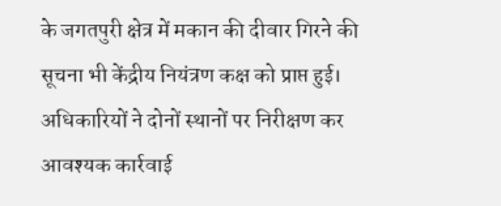के जगतपुरी क्षेत्र में मकान की दीवार गिरने की सूचना भी केंद्रीय नियंत्रण कक्ष को प्राप्त हुई। अधिकारियों ने दोनों स्थानों पर निरीक्षण कर आवश्यक कार्रवाई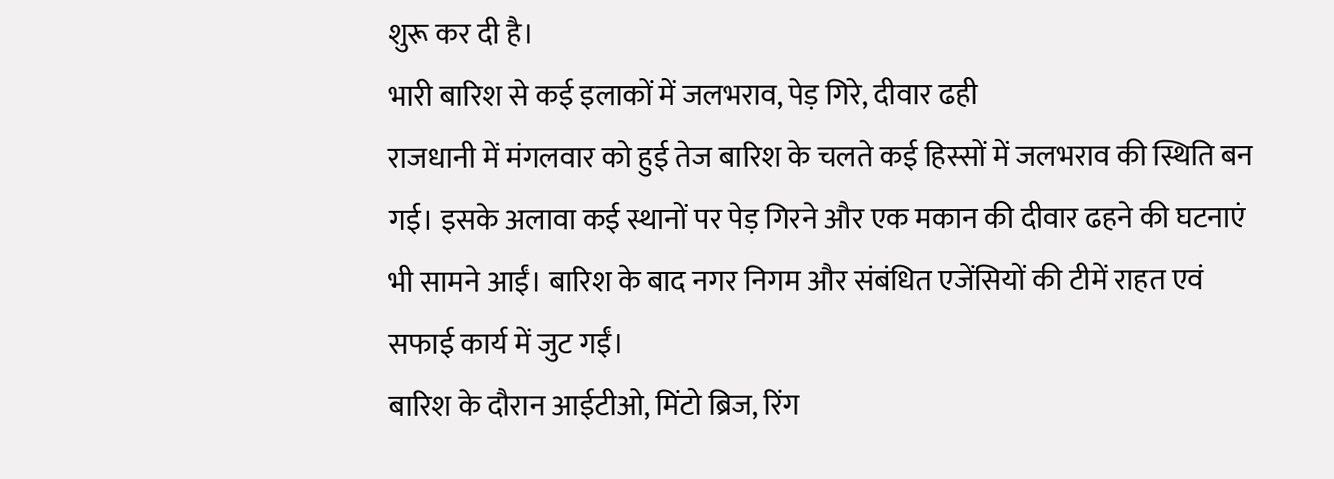शुरू कर दी है।
भारी बारिश से कई इलाकों में जलभराव, पेड़ गिरे, दीवार ढही
राजधानी में मंगलवार को हुई तेज बारिश के चलते कई हिस्सों में जलभराव की स्थिति बन गई। इसके अलावा कई स्थानों पर पेड़ गिरने और एक मकान की दीवार ढहने की घटनाएं भी सामने आईं। बारिश के बाद नगर निगम और संबंधित एजेंसियों की टीमें राहत एवं सफाई कार्य में जुट गईं।
बारिश के दौरान आईटीओ, मिंटो ब्रिज, रिंग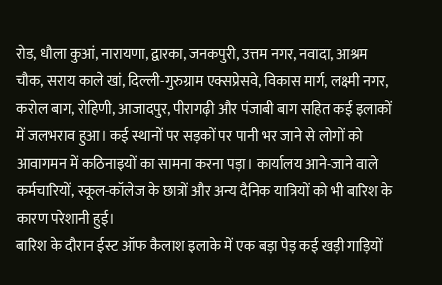रोड, धौला कुआं, नारायणा, द्वारका, जनकपुरी, उत्तम नगर, नवादा, आश्रम चौक, सराय काले खां, दिल्ली-गुरुग्राम एक्सप्रेसवे, विकास मार्ग, लक्ष्मी नगर, करोल बाग, रोहिणी, आजादपुर, पीरागढ़ी और पंजाबी बाग सहित कई इलाकों में जलभराव हुआ। कई स्थानों पर सड़कों पर पानी भर जाने से लोगों को आवागमन में कठिनाइयों का सामना करना पड़ा। कार्यालय आने-जाने वाले कर्मचारियों, स्कूल-कॉलेज के छात्रों और अन्य दैनिक यात्रियों को भी बारिश के कारण परेशानी हुई।
बारिश के दौरान ईस्ट ऑफ कैलाश इलाके में एक बड़ा पेड़ कई खड़ी गाड़ियों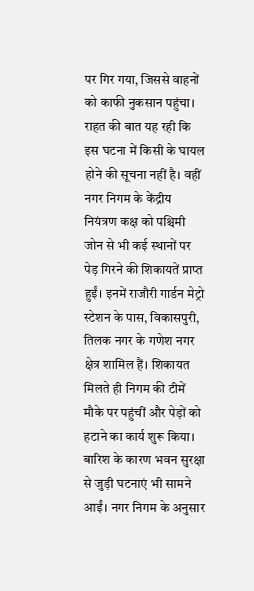पर गिर गया, जिससे वाहनों को काफी नुकसान पहुंचा। राहत की बात यह रही कि इस घटना में किसी के घायल होने की सूचना नहीं है। वहीं नगर निगम के केंद्रीय नियंत्रण कक्ष को पश्चिमी जोन से भी कई स्थानों पर पेड़ गिरने की शिकायतें प्राप्त हुईं। इनमें राजौरी गार्डन मेट्रो स्टेशन के पास, विकासपुरी, तिलक नगर के गणेश नगर क्षेत्र शामिल हैं। शिकायत मिलते ही निगम की टीमें मौके पर पहुंचीं और पेड़ों को हटाने का कार्य शुरू किया।
बारिश के कारण भवन सुरक्षा से जुड़ी घटनाएं भी सामने आईं। नगर निगम के अनुसार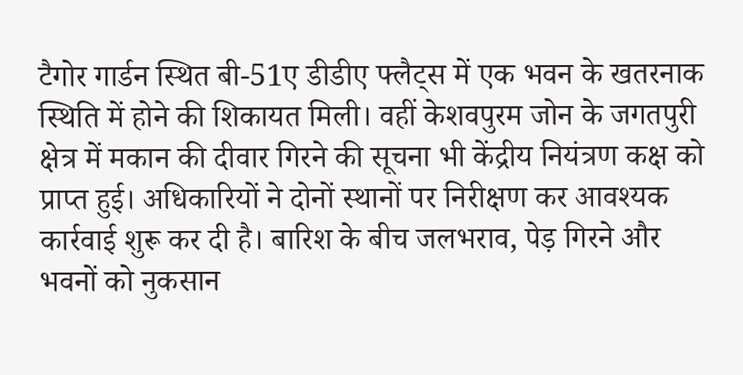टैगोर गार्डन स्थित बी-51ए डीडीए फ्लैट्स में एक भवन के खतरनाक स्थिति में होने की शिकायत मिली। वहीं केशवपुरम जोन के जगतपुरी क्षेत्र में मकान की दीवार गिरने की सूचना भी केंद्रीय नियंत्रण कक्ष को प्राप्त हुई। अधिकारियों ने दोनों स्थानों पर निरीक्षण कर आवश्यक कार्रवाई शुरू कर दी है। बारिश के बीच जलभराव, पेड़ गिरने और भवनों को नुकसान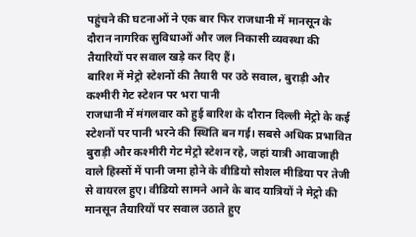पहुंचने की घटनाओं ने एक बार फिर राजधानी में मानसून के दौरान नागरिक सुविधाओं और जल निकासी व्यवस्था की तैयारियों पर सवाल खड़े कर दिए हैं।
बारिश में मेट्रो स्टेशनों की तैयारी पर उठे सवाल, बुराड़ी और कश्मीरी गेट स्टेशन पर भरा पानी
राजधानी में मंगलवार को हुई बारिश के दौरान दिल्ली मेट्रो के कई स्टेशनों पर पानी भरने की स्थिति बन गई। सबसे अधिक प्रभावित बुराड़ी और कश्मीरी गेट मेट्रो स्टेशन रहे, जहां यात्री आवाजाही वाले हिस्सों में पानी जमा होने के वीडियो सोशल मीडिया पर तेजी से वायरल हुए। वीडियो सामने आने के बाद यात्रियों ने मेट्रो की मानसून तैयारियों पर सवाल उठाते हुए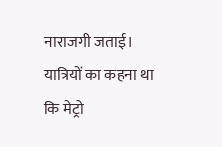नाराजगी जताई। यात्रियों का कहना था कि मेट्रो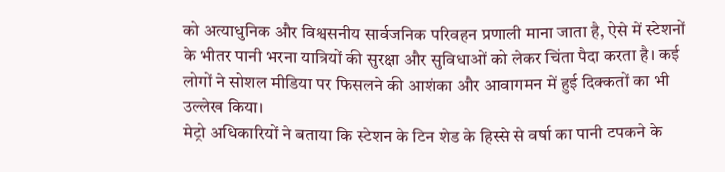को अत्याधुनिक और विश्वसनीय सार्वजनिक परिवहन प्रणाली माना जाता है, ऐसे में स्टेशनों के भीतर पानी भरना यात्रियों की सुरक्षा और सुविधाओं को लेकर चिंता पैदा करता है। कई लोगों ने सोशल मीडिया पर फिसलने की आशंका और आवागमन में हुई दिक्कतों का भी उल्लेख किया।
मेट्रो अधिकारियों ने बताया कि स्टेशन के टिन शेड के हिस्से से वर्षा का पानी टपकने के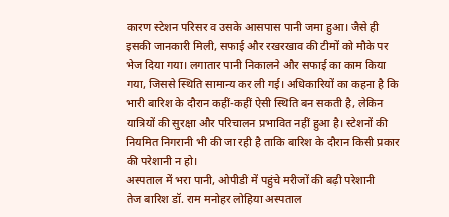कारण स्टेशन परिसर व उसके आसपास पानी जमा हुआ। जैसे ही इसकी जानकारी मिली, सफाई और रखरखाव की टीमों को मौके पर भेज दिया गया। लगातार पानी निकालने और सफाई का काम किया गया, जिससे स्थिति सामान्य कर ली गई। अधिकारियों का कहना है कि भारी बारिश के दौरान कहीं-कहीं ऐसी स्थिति बन सकती है, लेकिन यात्रियों की सुरक्षा और परिचालन प्रभावित नहीं हुआ है। स्टेशनों की नियमित निगरानी भी की जा रही है ताकि बारिश के दौरान किसी प्रकार की परेशानी न हो।
अस्पताल में भरा पानी, ओपीडी में पहुंचे मरीजों की बढ़ी परेशानी
तेज बारिश डॉ. राम मनोहर लोहिया अस्पताल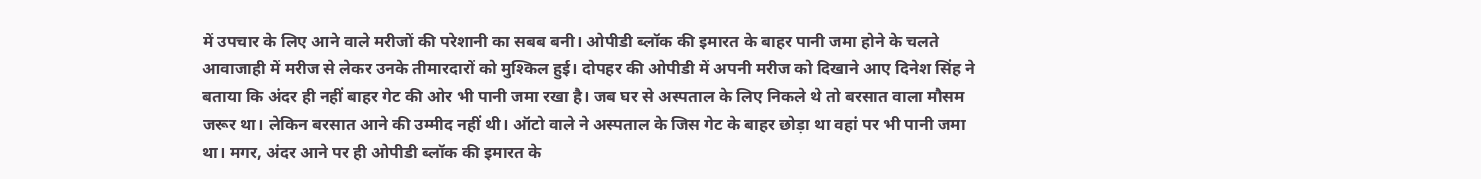में उपचार के लिए आने वाले मरीजों की परेशानी का सबब बनी। ओपीडी ब्लॉक की इमारत के बाहर पानी जमा होने के चलते आवाजाही में मरीज से लेकर उनके तीमारदारों को मुश्किल हुई। दोपहर की ओपीडी में अपनी मरीज को दिखाने आए दिनेश सिंह ने बताया कि अंदर ही नहीं बाहर गेट की ओर भी पानी जमा रखा है। जब घर से अस्पताल के लिए निकले थे तो बरसात वाला मौसम जरूर था। लेकिन बरसात आने की उम्मीद नहीं थी। ऑटो वाले ने अस्पताल के जिस गेट के बाहर छोड़ा था वहां पर भी पानी जमा था। मगर, अंदर आने पर ही ओपीडी ब्लॉक की इमारत के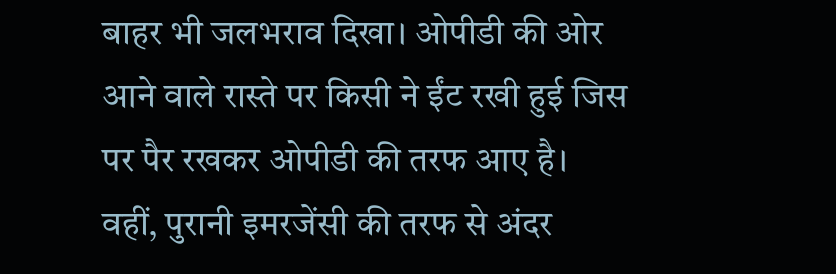बाहर भी जलभराव दिखा। ओपीडी की ओर आने वाले रास्ते पर किसी ने ईंट रखी हुई जिस पर पैर रखकर ओपीडी की तरफ आए है।
वहीं, पुरानी इमरजेंसी की तरफ से अंदर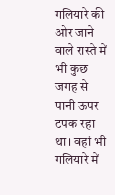गलियारे की ओर जाने वाले रास्ते में भी कुछ जगह से पानी ऊपर टपक रहा था। वहां भी गलियारे में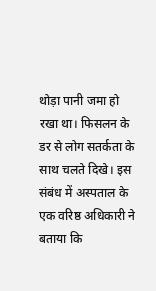थोड़ा पानी जमा हो रखा था। फिसलन के डर से लोग सतर्कता के साथ चलते दिखे। इस संबंध में अस्पताल के एक वरिष्ठ अधिकारी ने बताया कि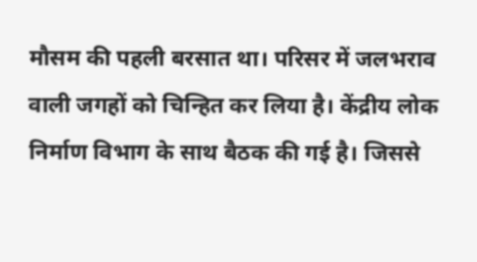मौसम की पहली बरसात था। परिसर में जलभराव वाली जगहों को चिन्हित कर लिया है। केंद्रीय लोक निर्माण विभाग के साथ बैठक की गई है। जिससे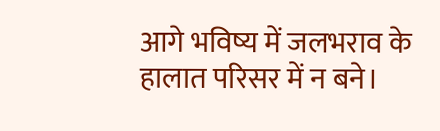आगे भविष्य में जलभराव के हालात परिसर में न बने।